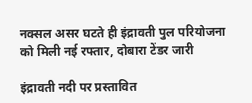नक्सल असर घटते ही इंद्रावती पुल परियोजना को मिली नई रफ्तार, दोबारा टेंडर जारी

इंद्रावती नदी पर प्रस्तावित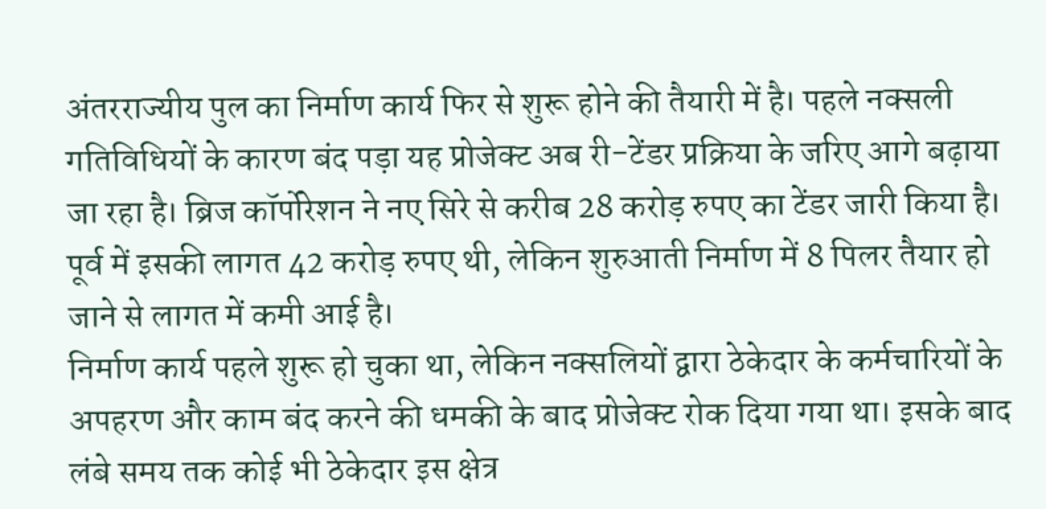अंतरराज्यीय पुल का निर्माण कार्य फिर से शुरू होने की तैयारी में है। पहले नक्सली गतिविधियों के कारण बंद पड़ा यह प्रोजेक्ट अब री-टेंडर प्रक्रिया के जरिए आगे बढ़ाया जा रहा है। ब्रिज कॉर्पोरेशन ने नए सिरे से करीब 28 करोड़ रुपए का टेंडर जारी किया है। पूर्व में इसकी लागत 42 करोड़ रुपए थी, लेकिन शुरुआती निर्माण में 8 पिलर तैयार हो जाने से लागत में कमी आई है।
निर्माण कार्य पहले शुरू हो चुका था, लेकिन नक्सलियों द्वारा ठेकेदार के कर्मचारियों के अपहरण और काम बंद करने की धमकी के बाद प्रोजेक्ट रोक दिया गया था। इसके बाद लंबे समय तक कोई भी ठेकेदार इस क्षेत्र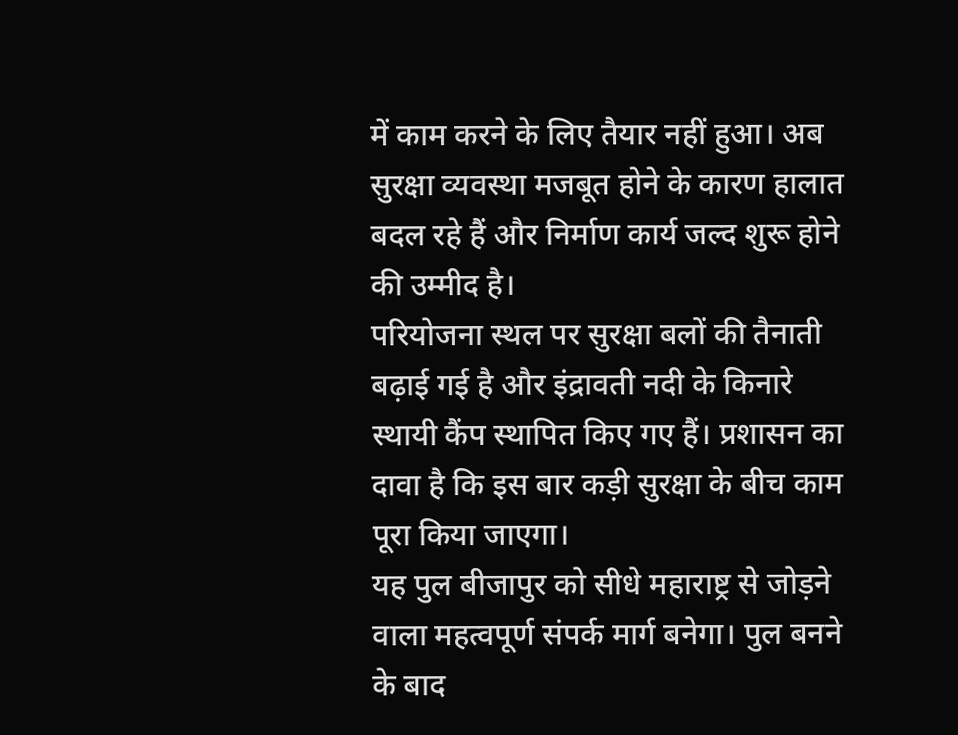में काम करने के लिए तैयार नहीं हुआ। अब सुरक्षा व्यवस्था मजबूत होने के कारण हालात बदल रहे हैं और निर्माण कार्य जल्द शुरू होने की उम्मीद है।
परियोजना स्थल पर सुरक्षा बलों की तैनाती बढ़ाई गई है और इंद्रावती नदी के किनारे स्थायी कैंप स्थापित किए गए हैं। प्रशासन का दावा है कि इस बार कड़ी सुरक्षा के बीच काम पूरा किया जाएगा।
यह पुल बीजापुर को सीधे महाराष्ट्र से जोड़ने वाला महत्वपूर्ण संपर्क मार्ग बनेगा। पुल बनने के बाद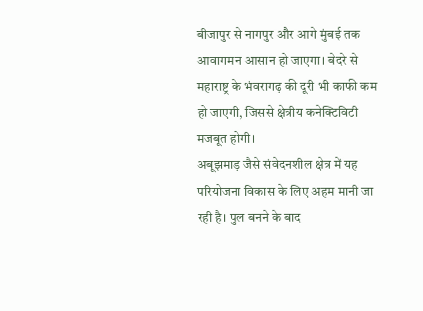बीजापुर से नागपुर और आगे मुंबई तक आवागमन आसान हो जाएगा। बेदरे से महाराष्ट्र के भंवरागढ़ की दूरी भी काफी कम हो जाएगी, जिससे क्षेत्रीय कनेक्टिविटी मजबूत होगी।
अबूझमाड़ जैसे संवेदनशील क्षेत्र में यह परियोजना विकास के लिए अहम मानी जा रही है। पुल बनने के बाद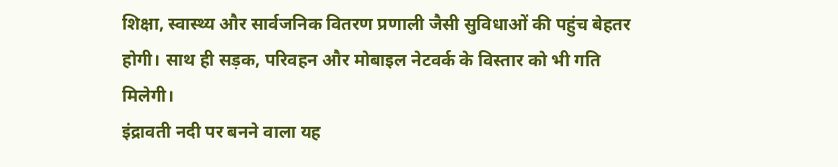शिक्षा, स्वास्थ्य और सार्वजनिक वितरण प्रणाली जैसी सुविधाओं की पहुंच बेहतर होगी। साथ ही सड़क, परिवहन और मोबाइल नेटवर्क के विस्तार को भी गति मिलेगी।
इंद्रावती नदी पर बनने वाला यह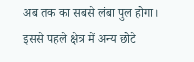अब तक का सबसे लंबा पुल होगा। इससे पहले क्षेत्र में अन्य छोटे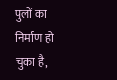पुलों का निर्माण हो चुका है,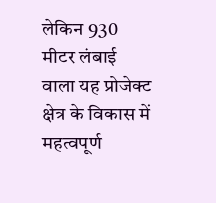लेकिन 930 मीटर लंबाई वाला यह प्रोजेक्ट क्षेत्र के विकास में महत्वपूर्ण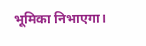भूमिका निभाएगा।